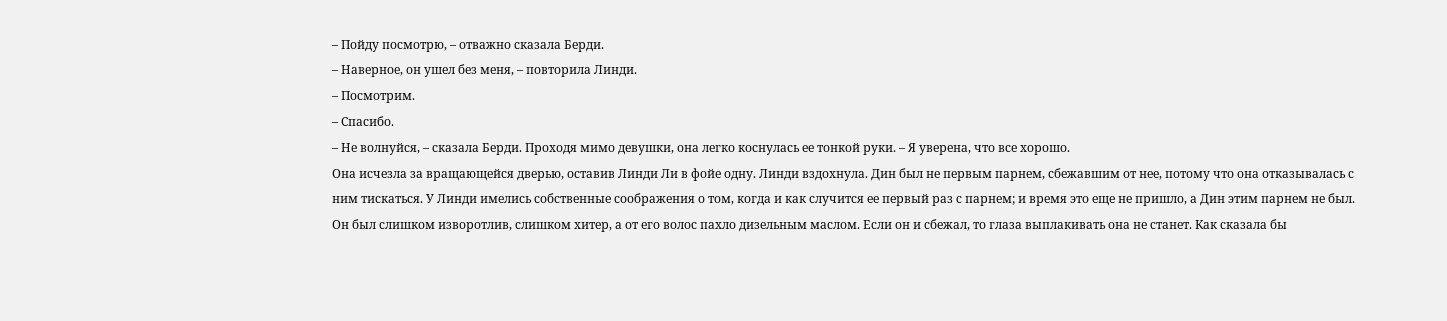– Пойду посмотрю, – отважно сказала Берди.
– Наверное, он ушел без меня, – повторила Линди.
– Посмотрим.
– Спасибо.
– Не волнуйся, – сказала Берди. Проходя мимо девушки, она легко коснулась ее тонкой руки. – Я уверена, что все хорошо.
Она исчезла за вращающейся дверью, оставив Линди Ли в фойе одну. Линди вздохнула. Дин был не первым парнем, сбежавшим от нее, потому что она отказывалась с ним тискаться. У Линди имелись собственные соображения о том, когда и как случится ее первый раз с парнем; и время это еще не пришло, а Дин этим парнем не был. Он был слишком изворотлив, слишком хитер, а от его волос пахло дизельным маслом. Если он и сбежал, то глаза выплакивать она не станет. Как сказала бы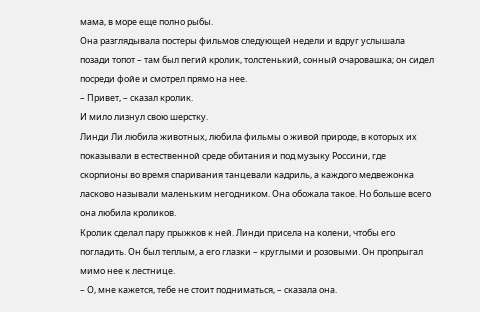мама, в море еще полно рыбы.
Она разглядывала постеры фильмов следующей недели и вдруг услышала позади топот – там был пегий кролик, толстенький, сонный очаровашка; он сидел посреди фойе и смотрел прямо на нее.
– Привет, – сказал кролик.
И мило лизнул свою шерстку.
Линди Ли любила животных, любила фильмы о живой природе, в которых их показывали в естественной среде обитания и под музыку Россини, где скорпионы во время спаривания танцевали кадриль, а каждого медвежонка ласково называли маленьким негодником. Она обожала такое. Но больше всего она любила кроликов.
Кролик сделал пару прыжков к ней. Линди присела на колени, чтобы его погладить. Он был теплым, а его глазки – круглыми и розовыми. Он пропрыгал мимо нее к лестнице.
– О, мне кажется, тебе не стоит подниматься, – сказала она.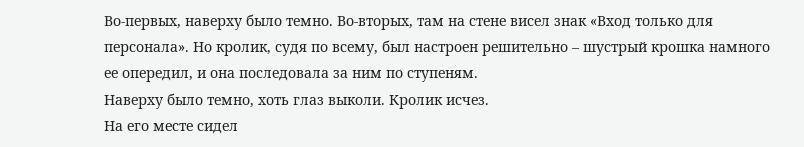Во-первых, наверху было темно. Во-вторых, там на стене висел знак «Вход только для персонала». Но кролик, судя по всему, был настроен решительно – шустрый крошка намного ее опередил, и она последовала за ним по ступеням.
Наверху было темно, хоть глаз выколи. Кролик исчез.
На его месте сидел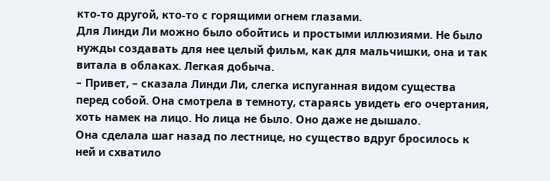кто-то другой, кто-то с горящими огнем глазами.
Для Линди Ли можно было обойтись и простыми иллюзиями. Не было нужды создавать для нее целый фильм, как для мальчишки, она и так витала в облаках. Легкая добыча.
– Привет, – сказала Линди Ли, слегка испуганная видом существа перед собой. Она смотрела в темноту, стараясь увидеть его очертания, хоть намек на лицо. Но лица не было. Оно даже не дышало.
Она сделала шаг назад по лестнице, но существо вдруг бросилось к ней и схватило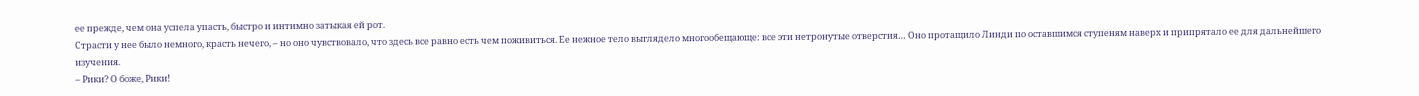ее прежде, чем она успела упасть, быстро и интимно затыкая ей рот.
Страсти у нее было немного, красть нечего, – но оно чувствовало, что здесь все равно есть чем поживиться. Ее нежное тело выглядело многообещающе: все эти нетронутые отверстия… Оно протащило Линди по оставшимся ступеням наверх и припрятало ее для дальнейшего изучения.
– Рики? О боже, Рики!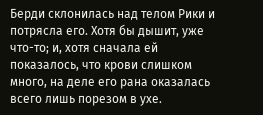Берди склонилась над телом Рики и потрясла его. Хотя бы дышит, уже что-то; и, хотя сначала ей показалось, что крови слишком много, на деле его рана оказалась всего лишь порезом в ухе.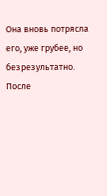Она вновь потрясла его, уже грубее, но безрезультатно. После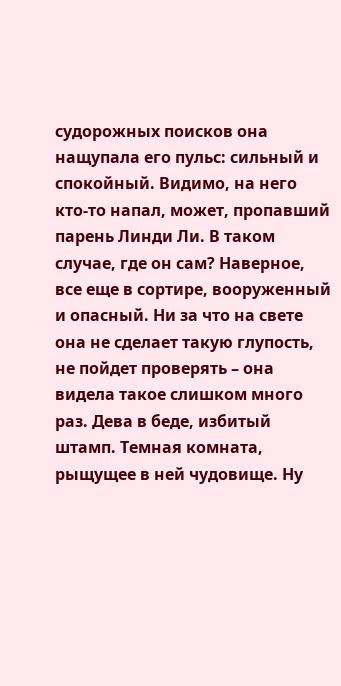судорожных поисков она нащупала его пульс: сильный и спокойный. Видимо, на него кто-то напал, может, пропавший парень Линди Ли. В таком случае, где он сам? Наверное, все еще в сортире, вооруженный и опасный. Ни за что на свете она не сделает такую глупость, не пойдет проверять – она видела такое слишком много раз. Дева в беде, избитый штамп. Темная комната, рыщущее в ней чудовище. Ну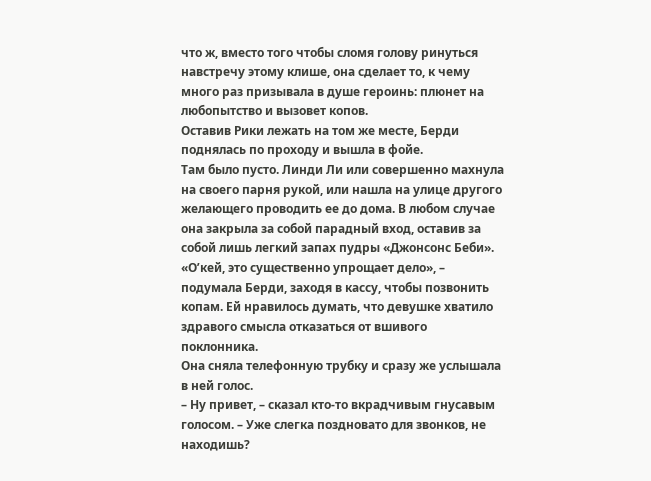что ж, вместо того чтобы сломя голову ринуться навстречу этому клише, она сделает то, к чему много раз призывала в душе героинь: плюнет на любопытство и вызовет копов.
Оставив Рики лежать на том же месте, Берди поднялась по проходу и вышла в фойе.
Там было пусто. Линди Ли или совершенно махнула на своего парня рукой, или нашла на улице другого желающего проводить ее до дома. В любом случае она закрыла за собой парадный вход, оставив за собой лишь легкий запах пудры «Джонсонс Беби». «О’кей, это существенно упрощает дело», – подумала Берди, заходя в кассу, чтобы позвонить копам. Ей нравилось думать, что девушке хватило здравого смысла отказаться от вшивого поклонника.
Она сняла телефонную трубку и сразу же услышала в ней голос.
– Ну привет, – сказал кто-то вкрадчивым гнусавым голосом. – Уже слегка поздновато для звонков, не находишь?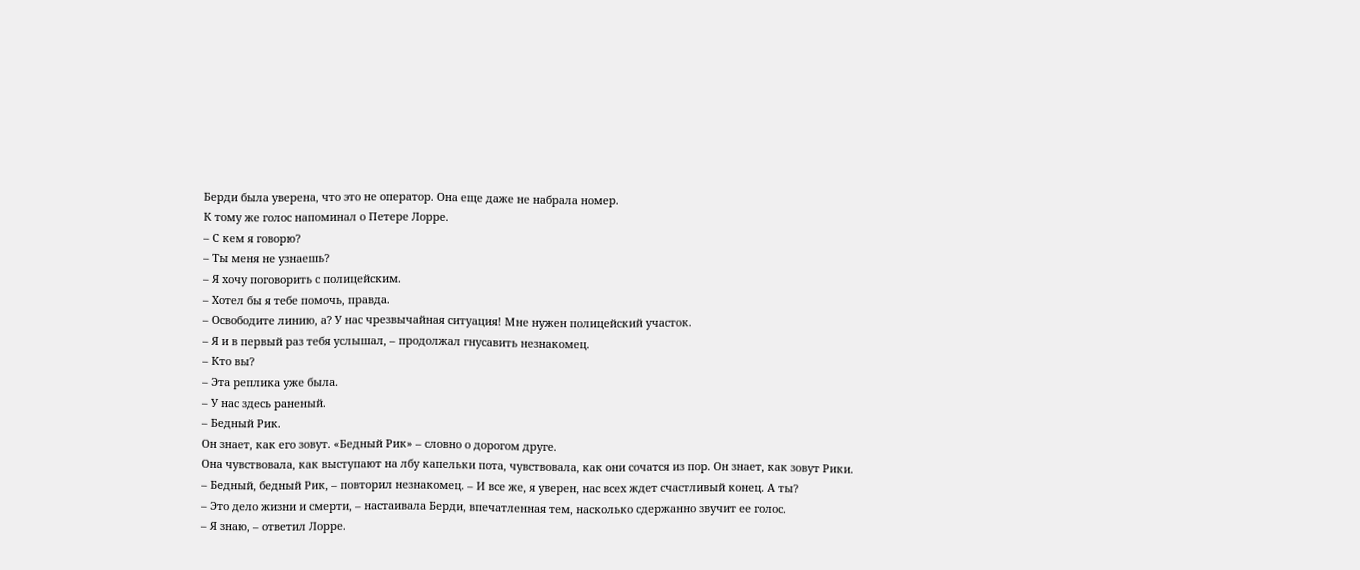Берди была уверена, что это не оператор. Она еще даже не набрала номер.
К тому же голос напоминал о Петере Лорре.
– С кем я говорю?
– Ты меня не узнаешь?
– Я хочу поговорить с полицейским.
– Хотел бы я тебе помочь, правда.
– Освободите линию, а? У нас чрезвычайная ситуация! Мне нужен полицейский участок.
– Я и в первый раз тебя услышал, – продолжал гнусавить незнакомец.
– Кто вы?
– Эта реплика уже была.
– У нас здесь раненый.
– Бедный Рик.
Он знает, как его зовут. «Бедный Рик» – словно о дорогом друге.
Она чувствовала, как выступают на лбу капельки пота, чувствовала, как они сочатся из пор. Он знает, как зовут Рики.
– Бедный, бедный Рик, – повторил незнакомец. – И все же, я уверен, нас всех ждет счастливый конец. А ты?
– Это дело жизни и смерти, – настаивала Берди, впечатленная тем, насколько сдержанно звучит ее голос.
– Я знаю, – ответил Лорре.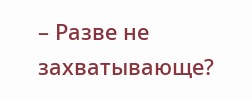– Разве не захватывающе?